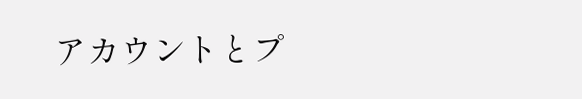アカウントとプ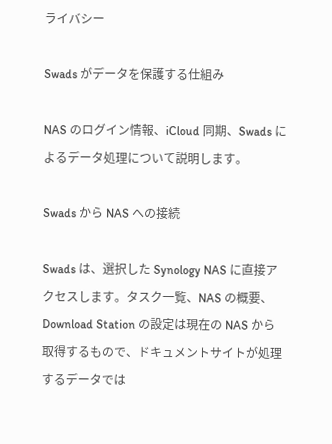ライバシー

Swads がデータを保護する仕組み

NAS のログイン情報、iCloud 同期、Swads によるデータ処理について説明します。

Swads から NAS への接続

Swads は、選択した Synology NAS に直接アクセスします。タスク一覧、NAS の概要、Download Station の設定は現在の NAS から取得するもので、ドキュメントサイトが処理するデータでは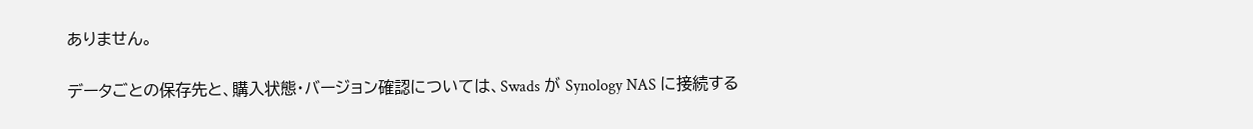ありません。

データごとの保存先と、購入状態・バージョン確認については、Swads が Synology NAS に接続する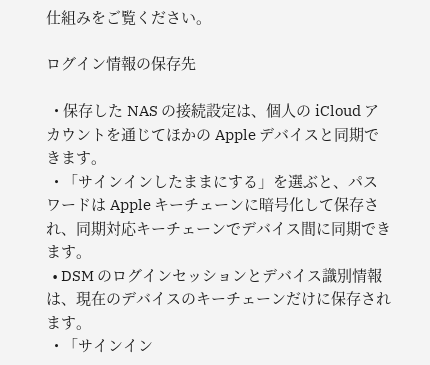仕組みをご覧ください。

ログイン情報の保存先

  • 保存した NAS の接続設定は、個人の iCloud アカウントを通じてほかの Apple デバイスと同期できます。
  • 「サインインしたままにする」を選ぶと、パスワードは Apple キーチェーンに暗号化して保存され、同期対応キーチェーンでデバイス間に同期できます。
  • DSM のログインセッションとデバイス識別情報は、現在のデバイスのキーチェーンだけに保存されます。
  • 「サインイン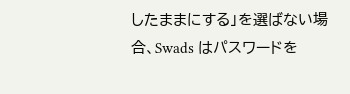したままにする」を選ばない場合、Swads はパスワードを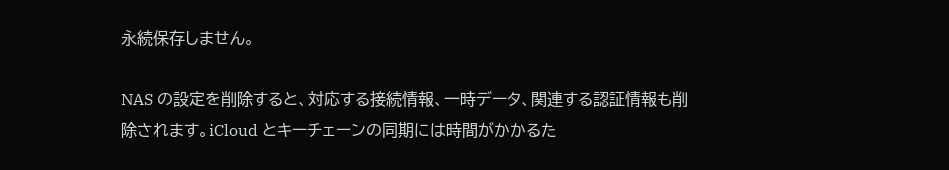永続保存しません。

NAS の設定を削除すると、対応する接続情報、一時データ、関連する認証情報も削除されます。iCloud とキーチェーンの同期には時間がかかるた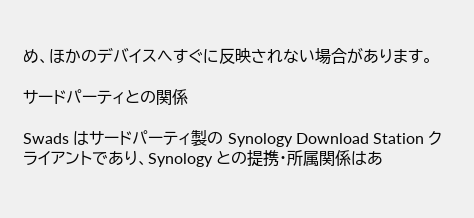め、ほかのデバイスへすぐに反映されない場合があります。

サードパーティとの関係

Swads はサードパーティ製の Synology Download Station クライアントであり、Synology との提携・所属関係はあ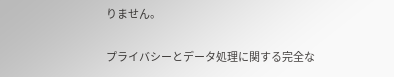りません。

プライバシーとデータ処理に関する完全な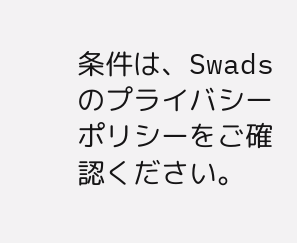条件は、Swads のプライバシーポリシーをご確認ください。